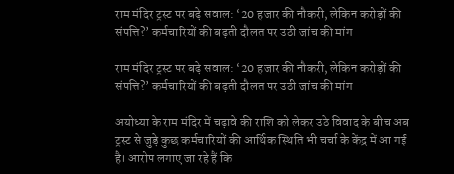राम मंदिर ट्रस्ट पर बढ़े सवाल: ‘20 हजार की नौकरी, लेकिन करोड़ों की संपत्ति?’ कर्मचारियों की बढ़ती दौलत पर उठी जांच की मांग

राम मंदिर ट्रस्ट पर बढ़े सवाल: ‘20 हजार की नौकरी, लेकिन करोड़ों की संपत्ति?’ कर्मचारियों की बढ़ती दौलत पर उठी जांच की मांग

अयोध्या के राम मंदिर में चढ़ावे की राशि को लेकर उठे विवाद के बीच अब ट्रस्ट से जुड़े कुछ कर्मचारियों की आर्थिक स्थिति भी चर्चा के केंद्र में आ गई है। आरोप लगाए जा रहे हैं कि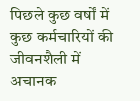पिछले कुछ वर्षों में कुछ कर्मचारियों की जीवनशैली में अचानक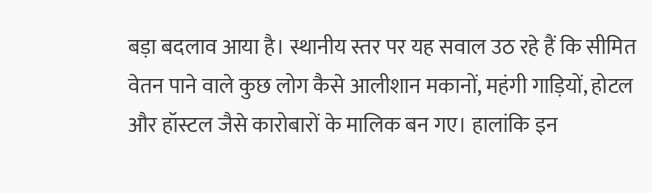बड़ा बदलाव आया है। स्थानीय स्तर पर यह सवाल उठ रहे हैं कि सीमित वेतन पाने वाले कुछ लोग कैसे आलीशान मकानों, महंगी गाड़ियों, होटल और हॉस्टल जैसे कारोबारों के मालिक बन गए। हालांकि इन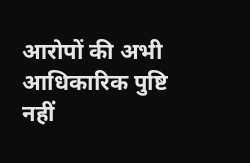आरोपों की अभी आधिकारिक पुष्टि नहीं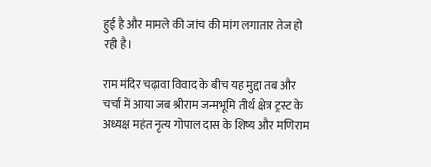हुई है और मामले की जांच की मांग लगातार तेज हो रही है।

राम मंदिर चढ़ावा विवाद के बीच यह मुद्दा तब और चर्चा में आया जब श्रीराम जन्मभूमि तीर्थ क्षेत्र ट्रस्ट के अध्यक्ष महंत नृत्य गोपाल दास के शिष्य और मणिराम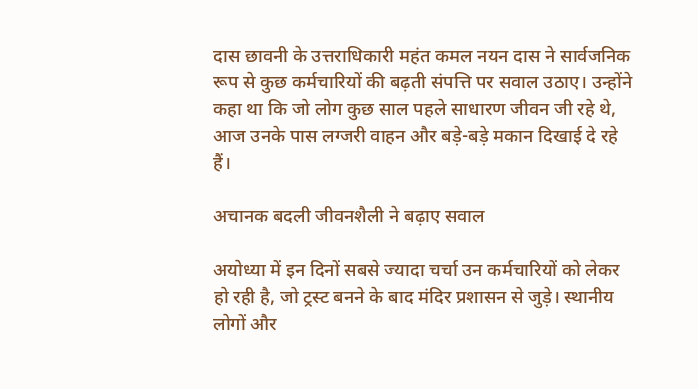दास छावनी के उत्तराधिकारी महंत कमल नयन दास ने सार्वजनिक रूप से कुछ कर्मचारियों की बढ़ती संपत्ति पर सवाल उठाए। उन्होंने कहा था कि जो लोग कुछ साल पहले साधारण जीवन जी रहे थे, आज उनके पास लग्जरी वाहन और बड़े-बड़े मकान दिखाई दे रहे हैं।

अचानक बदली जीवनशैली ने बढ़ाए सवाल

अयोध्या में इन दिनों सबसे ज्यादा चर्चा उन कर्मचारियों को लेकर हो रही है, जो ट्रस्ट बनने के बाद मंदिर प्रशासन से जुड़े। स्थानीय लोगों और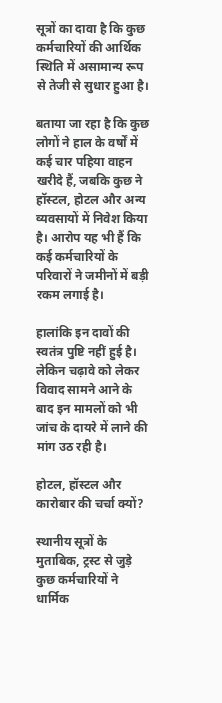सूत्रों का दावा है कि कुछ कर्मचारियों की आर्थिक स्थिति में असामान्य रूप से तेजी से सुधार हुआ है।

बताया जा रहा है कि कुछ लोगों ने हाल के वर्षों में कई चार पहिया वाहन खरीदे हैं, जबकि कुछ ने हॉस्टल, होटल और अन्य व्यवसायों में निवेश किया है। आरोप यह भी हैं कि कई कर्मचारियों के परिवारों ने जमीनों में बड़ी रकम लगाई है।

हालांकि इन दावों की स्वतंत्र पुष्टि नहीं हुई है। लेकिन चढ़ावे को लेकर विवाद सामने आने के बाद इन मामलों को भी जांच के दायरे में लाने की मांग उठ रही है।

होटल, हॉस्टल और कारोबार की चर्चा क्यों?

स्थानीय सूत्रों के मुताबिक, ट्रस्ट से जुड़े कुछ कर्मचारियों ने धार्मिक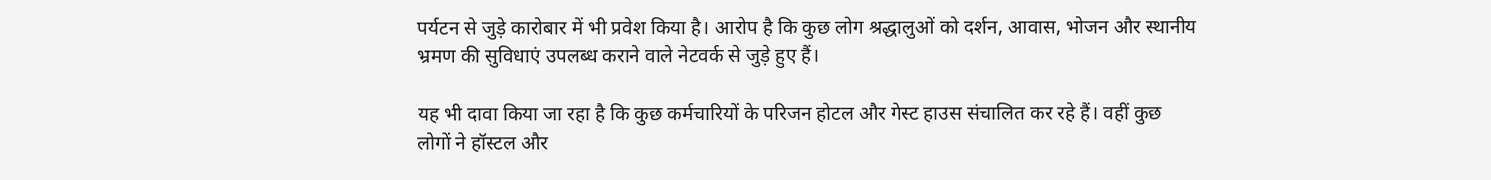पर्यटन से जुड़े कारोबार में भी प्रवेश किया है। आरोप है कि कुछ लोग श्रद्धालुओं को दर्शन, आवास, भोजन और स्थानीय भ्रमण की सुविधाएं उपलब्ध कराने वाले नेटवर्क से जुड़े हुए हैं।

यह भी दावा किया जा रहा है कि कुछ कर्मचारियों के परिजन होटल और गेस्ट हाउस संचालित कर रहे हैं। वहीं कुछ लोगों ने हॉस्टल और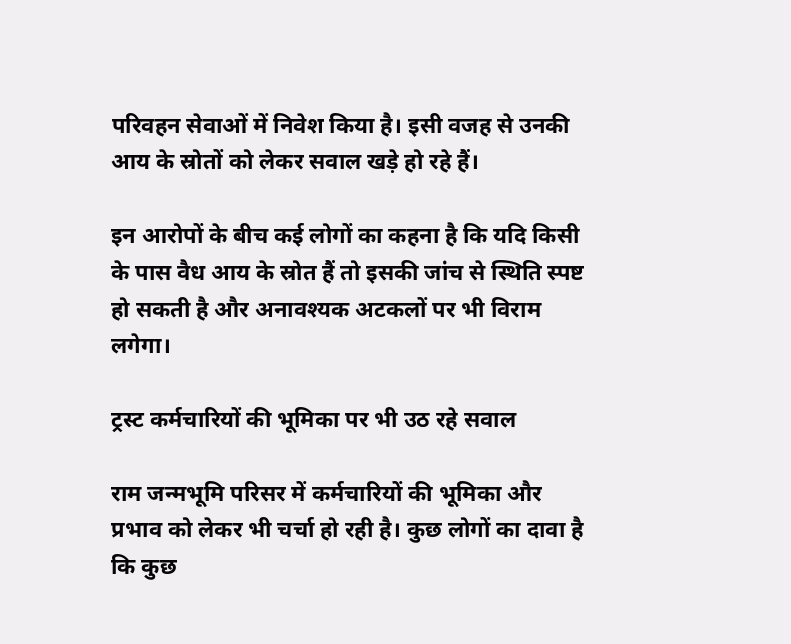परिवहन सेवाओं में निवेश किया है। इसी वजह से उनकी आय के स्रोतों को लेकर सवाल खड़े हो रहे हैं।

इन आरोपों के बीच कई लोगों का कहना है कि यदि किसी के पास वैध आय के स्रोत हैं तो इसकी जांच से स्थिति स्पष्ट हो सकती है और अनावश्यक अटकलों पर भी विराम लगेगा।

ट्रस्ट कर्मचारियों की भूमिका पर भी उठ रहे सवाल

राम जन्मभूमि परिसर में कर्मचारियों की भूमिका और प्रभाव को लेकर भी चर्चा हो रही है। कुछ लोगों का दावा है कि कुछ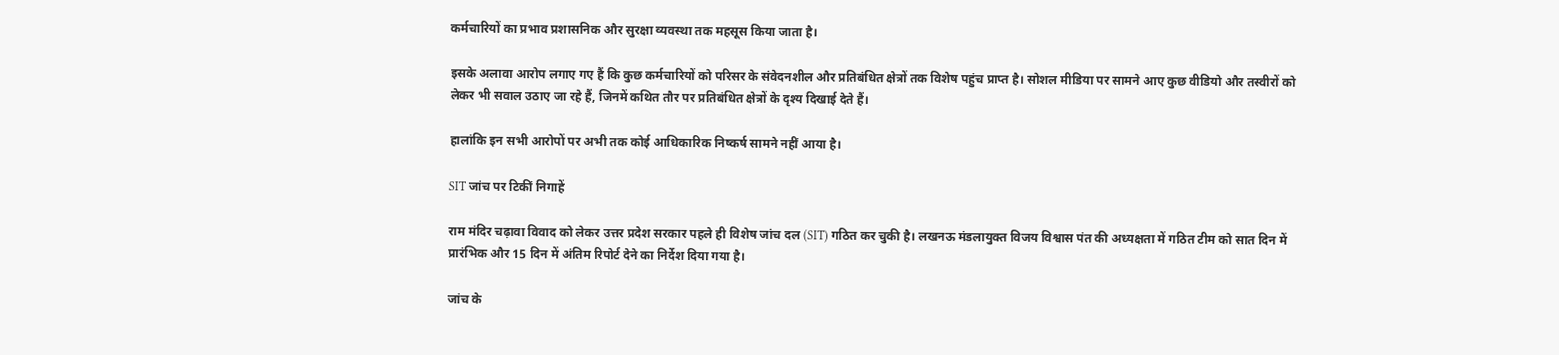कर्मचारियों का प्रभाव प्रशासनिक और सुरक्षा व्यवस्था तक महसूस किया जाता है।

इसके अलावा आरोप लगाए गए हैं कि कुछ कर्मचारियों को परिसर के संवेदनशील और प्रतिबंधित क्षेत्रों तक विशेष पहुंच प्राप्त है। सोशल मीडिया पर सामने आए कुछ वीडियो और तस्वीरों को लेकर भी सवाल उठाए जा रहे हैं, जिनमें कथित तौर पर प्रतिबंधित क्षेत्रों के दृश्य दिखाई देते हैं।

हालांकि इन सभी आरोपों पर अभी तक कोई आधिकारिक निष्कर्ष सामने नहीं आया है।

SIT जांच पर टिकीं निगाहें

राम मंदिर चढ़ावा विवाद को लेकर उत्तर प्रदेश सरकार पहले ही विशेष जांच दल (SIT) गठित कर चुकी है। लखनऊ मंडलायुक्त विजय विश्वास पंत की अध्यक्षता में गठित टीम को सात दिन में प्रारंभिक और 15 दिन में अंतिम रिपोर्ट देने का निर्देश दिया गया है।

जांच के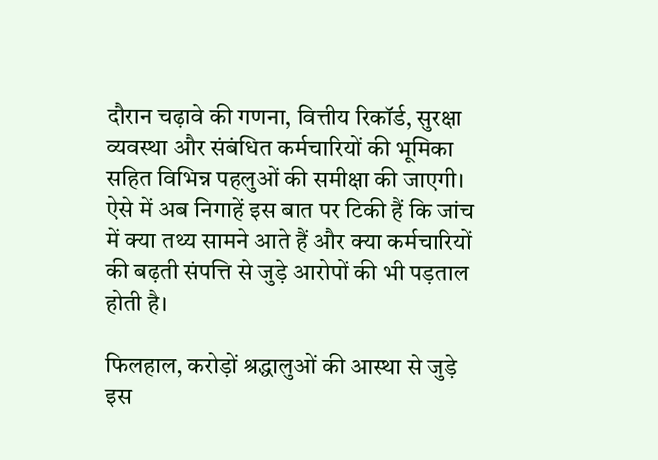दौरान चढ़ावे की गणना, वित्तीय रिकॉर्ड, सुरक्षा व्यवस्था और संबंधित कर्मचारियों की भूमिका सहित विभिन्न पहलुओं की समीक्षा की जाएगी। ऐसे में अब निगाहें इस बात पर टिकी हैं कि जांच में क्या तथ्य सामने आते हैं और क्या कर्मचारियों की बढ़ती संपत्ति से जुड़े आरोपों की भी पड़ताल होती है।

फिलहाल, करोड़ों श्रद्धालुओं की आस्था से जुड़े इस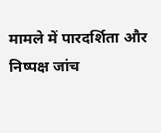मामले में पारदर्शिता और निष्पक्ष जांच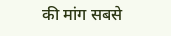की मांग सबसे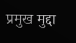प्रमुख मुद्दा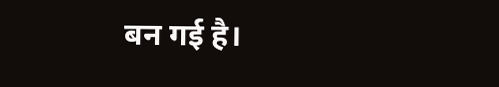बन गई है।